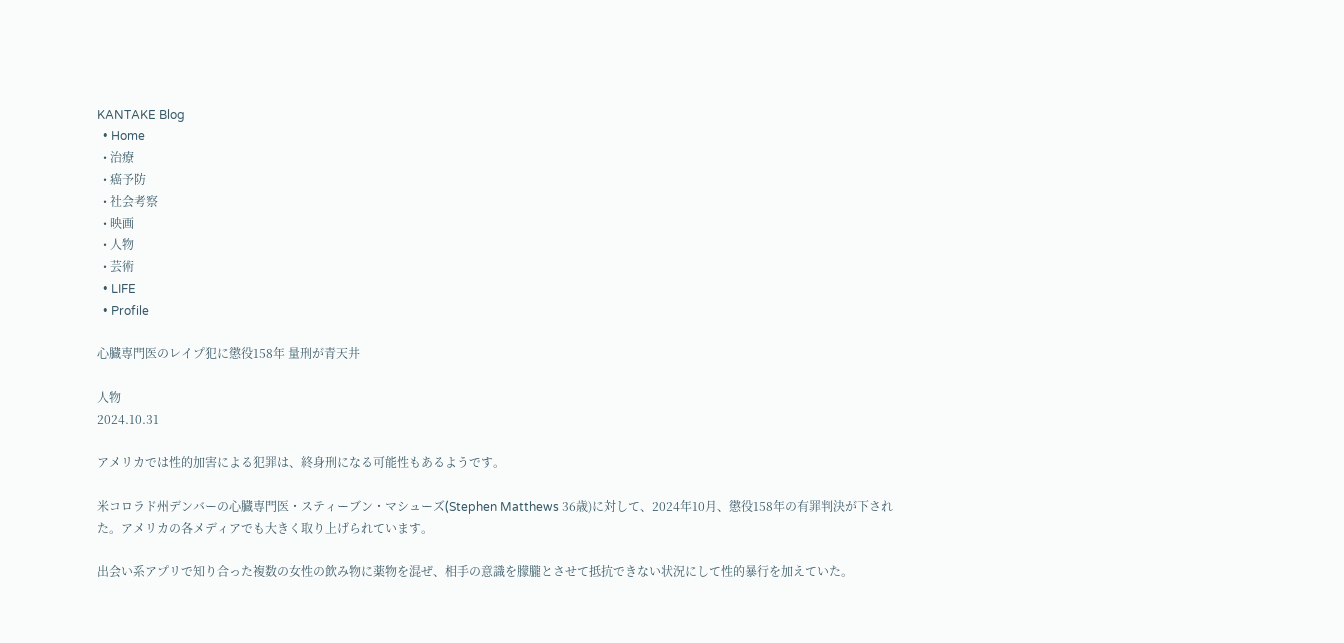KANTAKE Blog
  • Home
  • 治療
  • 癌予防
  • 社会考察
  • 映画
  • 人物
  • 芸術
  • LIFE
  • Profile

心臓専門医のレイプ犯に懲役158年 量刑が青天井

人物
2024.10.31

アメリカでは性的加害による犯罪は、終身刑になる可能性もあるようです。

米コロラド州デンバーの心臓専門医・スティーブン・マシューズ(Stephen Matthews 36歳)に対して、2024年10月、懲役158年の有罪判決が下された。アメリカの各メディアでも大きく取り上げられています。

出会い系アプリで知り合った複数の女性の飲み物に薬物を混ぜ、相手の意識を朦朧とさせて抵抗できない状況にして性的暴行を加えていた。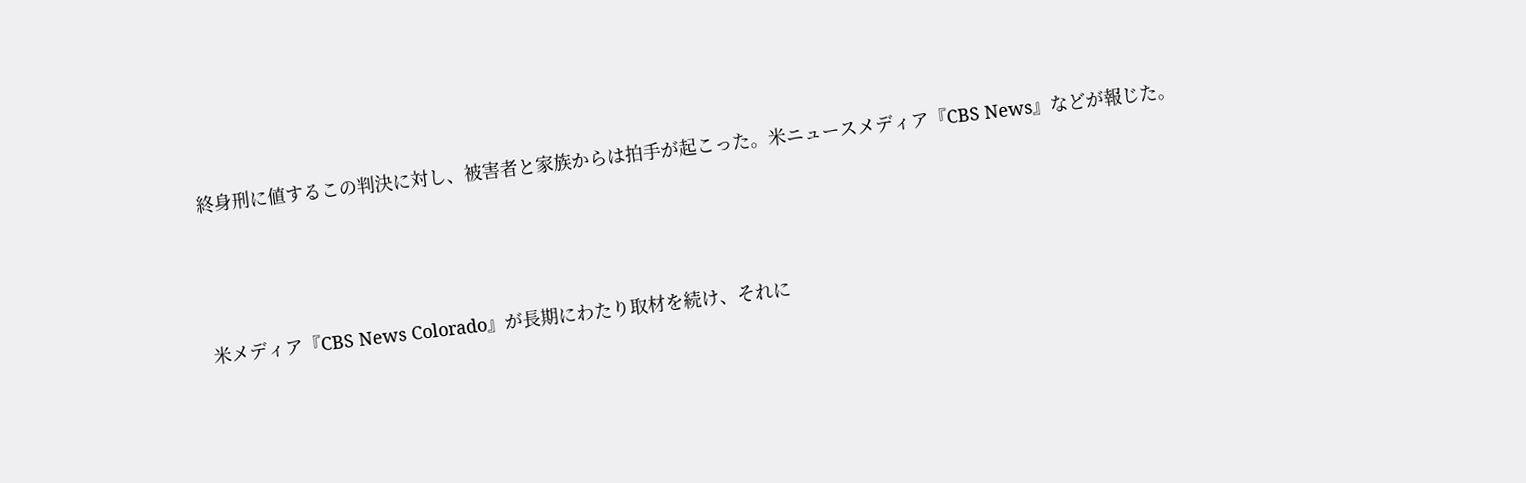終身刑に値するこの判決に対し、被害者と家族からは拍手が起こった。米ニュースメディア『CBS News』などが報じた。



米メディア『CBS News Colorado』が長期にわたり取材を続け、それに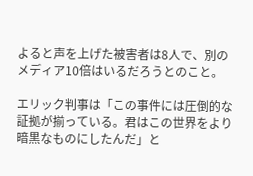よると声を上げた被害者は8人で、別のメディア10倍はいるだろうとのこと。

エリック判事は「この事件には圧倒的な証拠が揃っている。君はこの世界をより暗黒なものにしたんだ」と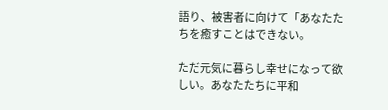語り、被害者に向けて「あなたたちを癒すことはできない。

ただ元気に暮らし幸せになって欲しい。あなたたちに平和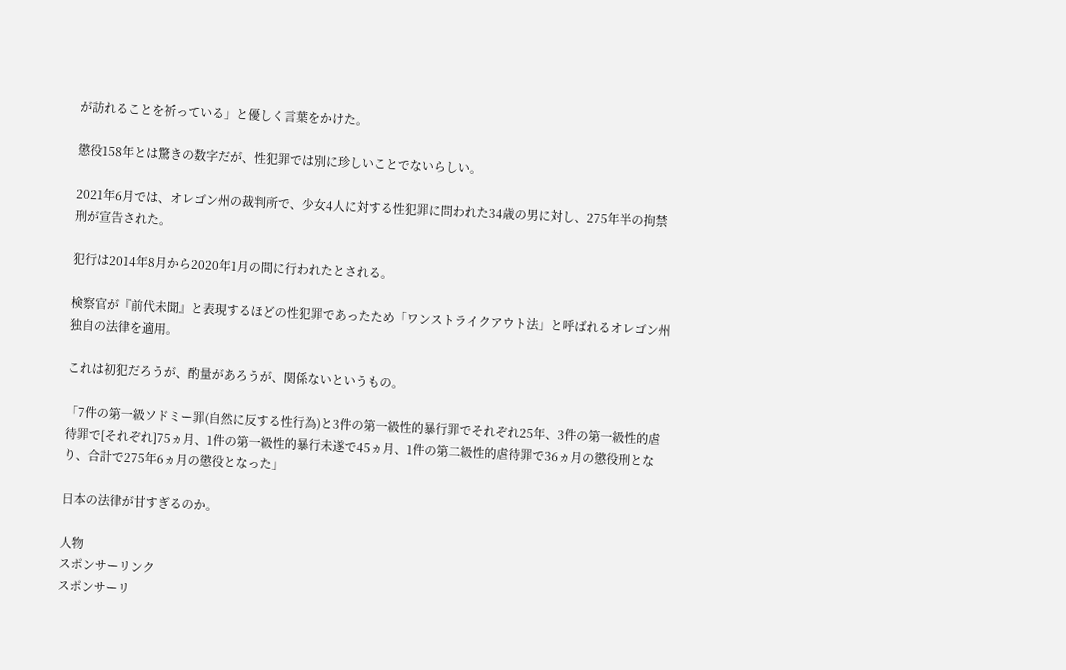が訪れることを祈っている」と優しく言葉をかけた。

懲役158年とは驚きの数字だが、性犯罪では別に珍しいことでないらしい。

2021年6月では、オレゴン州の裁判所で、少女4人に対する性犯罪に問われた34歳の男に対し、275年半の拘禁刑が宣告された。

犯行は2014年8月から2020年1月の間に行われたとされる。

検察官が『前代未聞』と表現するほどの性犯罪であったため「ワンストライクアウト法」と呼ばれるオレゴン州独自の法律を適用。

これは初犯だろうが、酌量があろうが、関係ないというもの。

「7件の第一級ソドミー罪(自然に反する性行為)と3件の第一級性的暴行罪でそれぞれ25年、3件の第一級性的虐待罪で[それぞれ]75ヵ月、1件の第一級性的暴行未遂で45ヵ月、1件の第二級性的虐待罪で36ヵ月の懲役刑となり、合計で275年6ヵ月の懲役となった」

日本の法律が甘すぎるのか。

人物
スポンサーリンク
スポンサーリ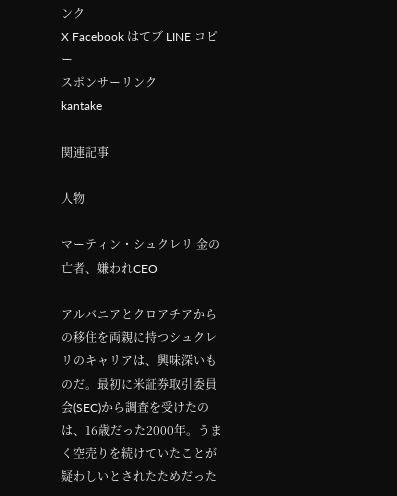ンク
X Facebook はてブ LINE コピー
スポンサーリンク
kantake

関連記事

人物

マーティン・シュクレリ 金の亡者、嫌われCEO

アルバニアとクロアチアからの移住を両親に持つシュクレリのキャリアは、興味深いものだ。最初に米証券取引委員会(SEC)から調査を受けたのは、16歳だった2000年。うまく空売りを続けていたことが疑わしいとされたためだった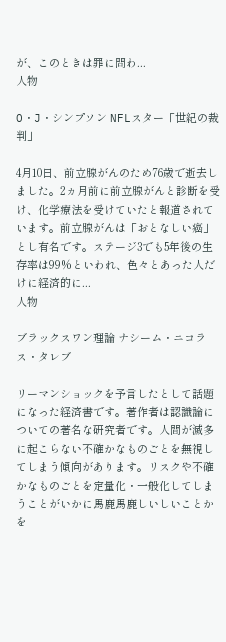が、このときは罪に問わ...
人物

O・J・シンプソン NFLスター「世紀の裁判」

4月10日、前立腺がんのため76歳で逝去しました。2ヵ月前に前立腺がんと診断を受け、化学療法を受けていたと報道されています。前立腺がんは「おとなしい癌」とし有名です。ステージ3でも5年後の生存率は99%といわれ、色々とあった人だけに経済的に...
人物

ブラックスワン理論 ナシーム・ニコラス・タレブ

リーマンショックを予言したとして話題になった経済書です。著作者は認識論についての著名な研究者です。人間が滅多に起こらない不確かなものごとを無視してしまう傾向があります。リスクや不確かなものごとを定量化・一般化してしまうことがいかに馬鹿馬鹿しいしいことかを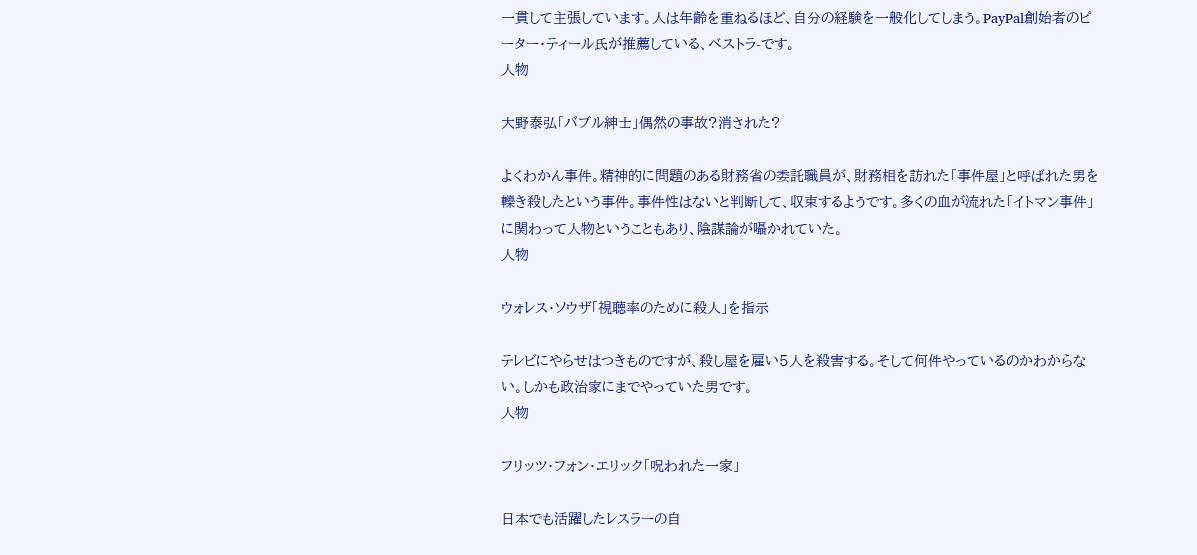一貫して主張しています。人は年齢を重ねるほど、自分の経験を一般化してしまう。PayPal創始者のピーター・ティール氏が推薦している、ベストラ-です。
人物

大野泰弘「バブル紳士」偶然の事故?消された?

よくわかん事件。精神的に問題のある財務省の委託職員が、財務相を訪れた「事件屋」と呼ばれた男を轢き殺したという事件。事件性はないと判断して、収束するようです。多くの血が流れた「イトマン事件」に関わって人物ということもあり、陰謀論が囁かれていた。
人物

ウォレス・ソウザ「視聴率のために殺人」を指示

テレビにやらせはつきものですが、殺し屋を雇い5人を殺害する。そして何件やっているのかわからない。しかも政治家にまでやっていた男です。
人物

フリッツ・フォン・エリック「呪われた一家」

日本でも活躍したレスラーの自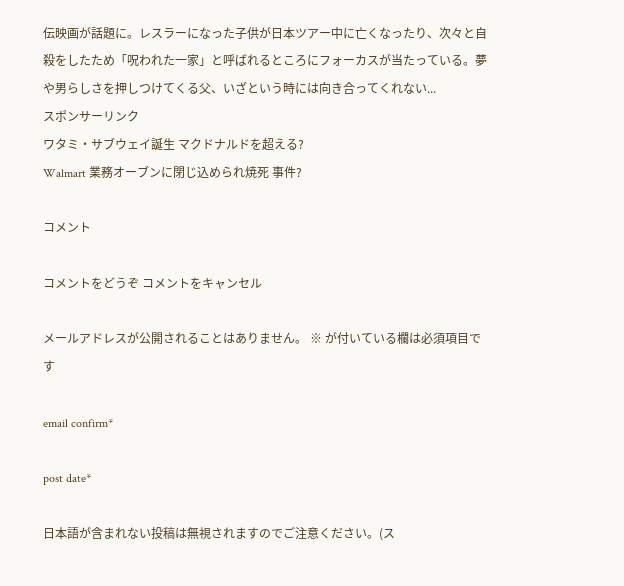伝映画が話題に。レスラーになった子供が日本ツアー中に亡くなったり、次々と自殺をしたため「呪われた一家」と呼ばれるところにフォーカスが当たっている。夢や男らしさを押しつけてくる父、いざという時には向き合ってくれない...
スポンサーリンク
ワタミ・サブウェイ誕生 マクドナルドを超える?
Walmart 業務オーブンに閉じ込められ焼死 事件?

コメント

コメントをどうぞ コメントをキャンセル

メールアドレスが公開されることはありません。 ※ が付いている欄は必須項目です

email confirm*

post date*

日本語が含まれない投稿は無視されますのでご注意ください。(ス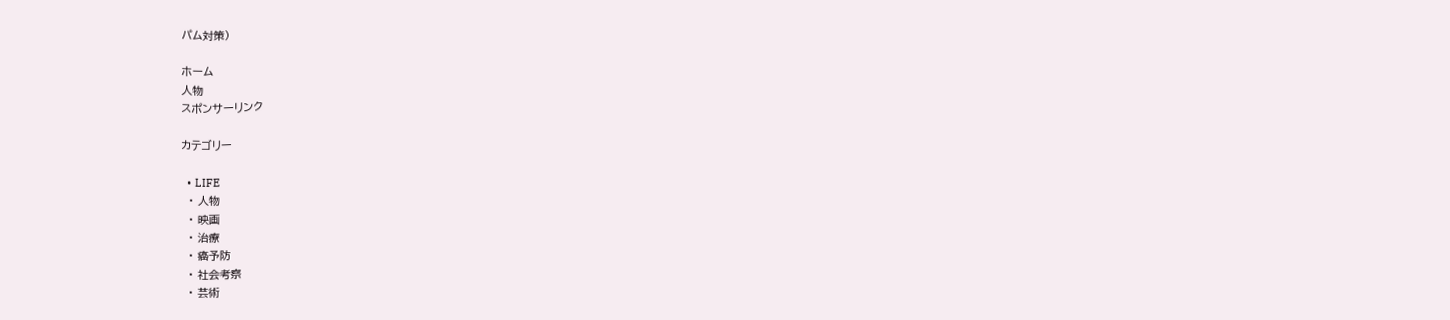パム対策)

ホーム
人物
スポンサーリンク

カテゴリー

  • LIFE
  • 人物
  • 映画
  • 治療
  • 癌予防
  • 社会考察
  • 芸術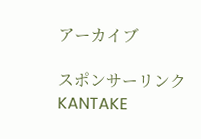アーカイブ

スポンサーリンク
KANTAKE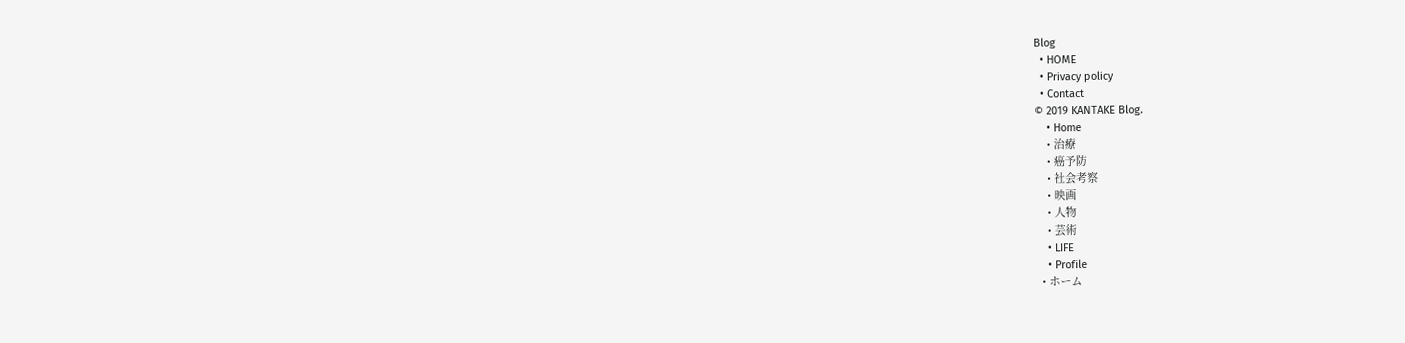Blog
  • HOME
  • Privacy policy
  • Contact
© 2019 KANTAKE Blog.
    • Home
    • 治療
    • 癌予防
    • 社会考察
    • 映画
    • 人物
    • 芸術
    • LIFE
    • Profile
  • ホーム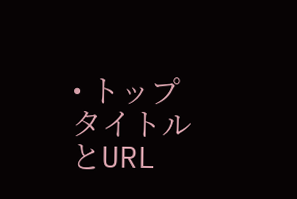• トップ
タイトルとURL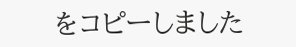をコピーしました